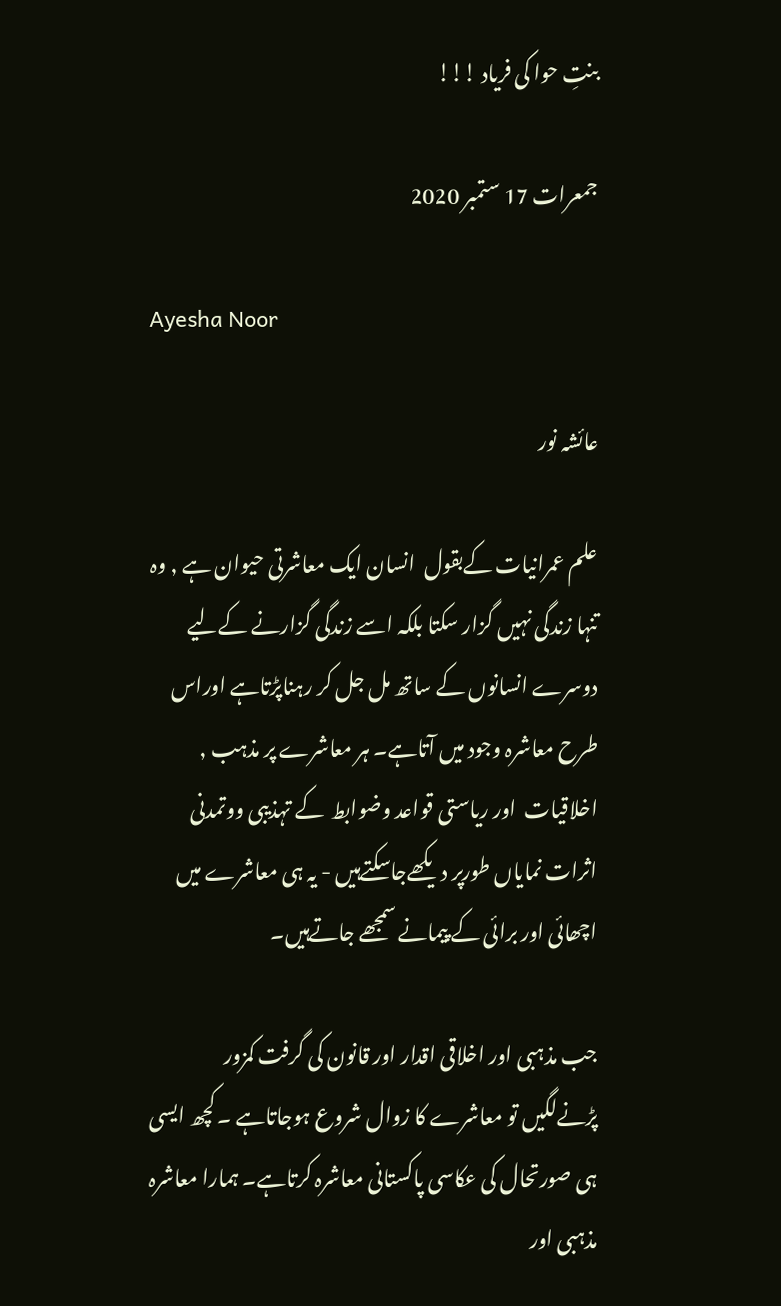بنتِ حوا کی فریاد !!!

جمعرات 17 ستمبر 2020

Ayesha Noor

عائشہ نور

علم عمرانیات کےبقول  انسان ایک معاشرتی حیوان ہے , وہ تنہا زندگی نہیں گزار سکتا بلکہ اسے زندگی گزارنے کےلیے دوسرے انسانوں کے ساتھ مل جل کر رہناپڑتاہے اوراس طرح معاشرہ وجود میں آتاہے۔ ہر معاشرے پر مذہب , اخلاقیات  اور ریاستی قواعد وضوابط  کے تہذیبی ووتمدنی اثرات نمایاں طورپر دیکھےجاسکتےہیں - یہ ہی معاشرے میں اچھائی اور برائی کے پیمانے سمجھے جاتےہیں۔

جب مذہبی اور اخلاقی اقدار اور قانون کی گرفت کمزور پڑنےلگیں تو معاشرے کا زوال شروع ہوجاتاہے ۔ کچھ ایسی ہی صورتحال کی عکاسی پاکستانی معاشرہ کرتاہے۔ ہمارا معاشرہ مذہبی اور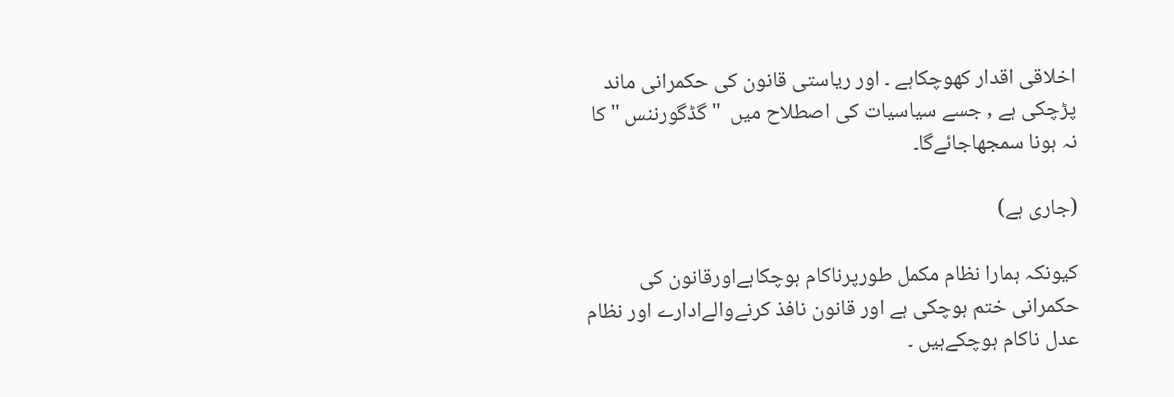اخلاقی اقدار کھوچکاہے ۔ اور ریاستی قانون کی حکمرانی ماند پڑچکی ہے , جسے سیاسیات کی اصطلاح میں  "گڈگورننس " کا نہ ہونا سمجھاجائےگا۔

(جاری ہے)

کیونکہ ہمارا نظام مکمل طورپرناکام ہوچکاہےاورقانون کی حکمرانی ختم ہوچکی ہے اور قانون نافذ کرنےوالےادارے اور نظام عدل ناکام ہوچکےہیں ۔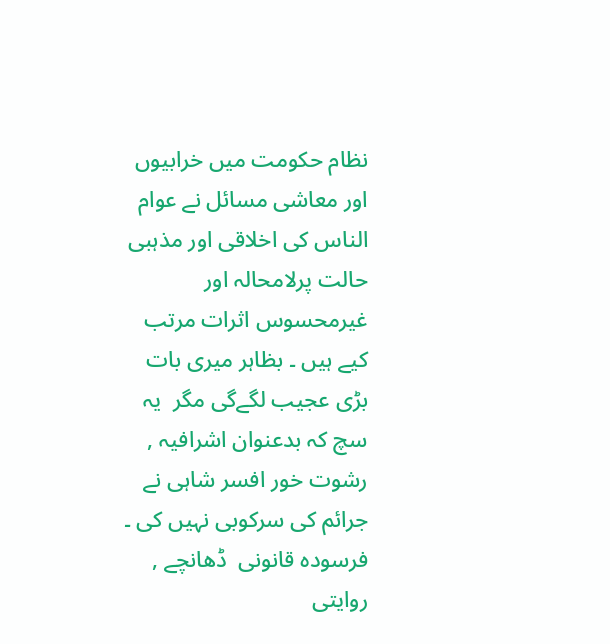نظام حکومت میں خرابیوں اور معاشی مسائل نے عوام الناس کی اخلاقی اور مذہبی حالت پرلامحالہ اور غیرمحسوس اثرات مرتب کیے ہیں ۔ بظاہر میری بات بڑی عجیب لگےگی مگر  یہ سچ کہ بدعنوان اشرافیہ , رشوت خور افسر شاہی نے جرائم کی سرکوبی نہیں کی ۔ فرسودہ قانونی  ڈھانچے , روایتی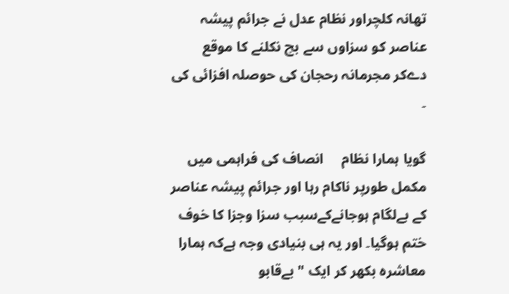تھانہ کلچراور نظام عدل نے جرائم پیشہ عناصر کو سزاوں سے بچ نکلنے کا موقع دےکر مجرمانہ رحجان کی حوصلہ افزائی کی ۔

گویا ہمارا نظام     انصاف کی فراہمی میں مکمل طورپر ناکام رہا اور جرائم پیشہ عناصر کے بےلگام ہوجانےکےسبب سزا وجزا کا خوف ختم ہوگیا۔ اور یہ ہی بنیادی وجہ ہےکہ ہمارا معاشرہ بکھر کر ایک " بےقابو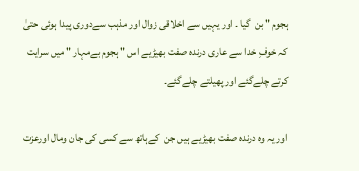ہجوم " بن  گیا ۔ اور یہیں سے اخلاقی زوال اور مذہب سےدوری پیدا ہوئی حتیٰ کہ خوفِ خدا سے عاری درندہ صفت بھیڑیے اس " ہجوم بےمہار " میں سرایت کرتے چلےگئے اور پھیلتے چلےگئے۔

اور یہ وہ درندہ صفت بھیڑیے ہیں جن  کےہاتھ سے کسی کی جان ومال اورعزت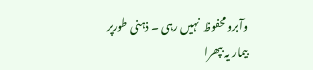وآبرو محفوظ  نہیں رہی ۔ ذہنی طورپر بیمار یہ بپھرا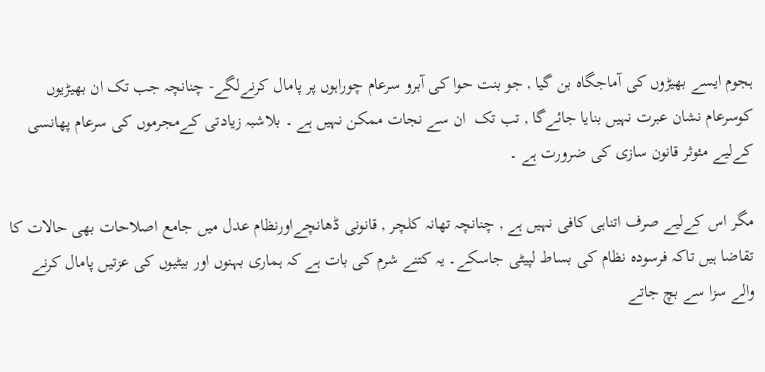ہجوم ایسے بھیڑوں کی آماجگاہ بن گیا , جو بنت حوا کی آبرو سرعام چوراہوں پر پامال کرنےلگے- چنانچہ جب تک ان بھیڑیوں کوسرعام نشان عبرت نہیں بنایا جائےگا , تب تک  ان سے نجات ممکن نہیں ہے ۔ بلاشبہ زیادتی کےمجرموں کی سرعام پھانسی کےلیے مئوثر قانون سازی کی ضرورت ہے ۔

مگر اس کےلیے صرف اتناہی کافی نہیں ہے , چنانچہ تھانہ کلچر , قانونی ڈھانچےاورنظام عدل میں جامع اصلاحات بھی حالات کا تقاضا ہیں تاکہ فرسودہ نظام کی بساط لپیٹی جاسکے۔ یہ کتنے شرم کی بات ہے کہ ہماری بہنوں اور بیٹیوں کی عزتیں پامال کرنے والے سزا سے بچ جاتے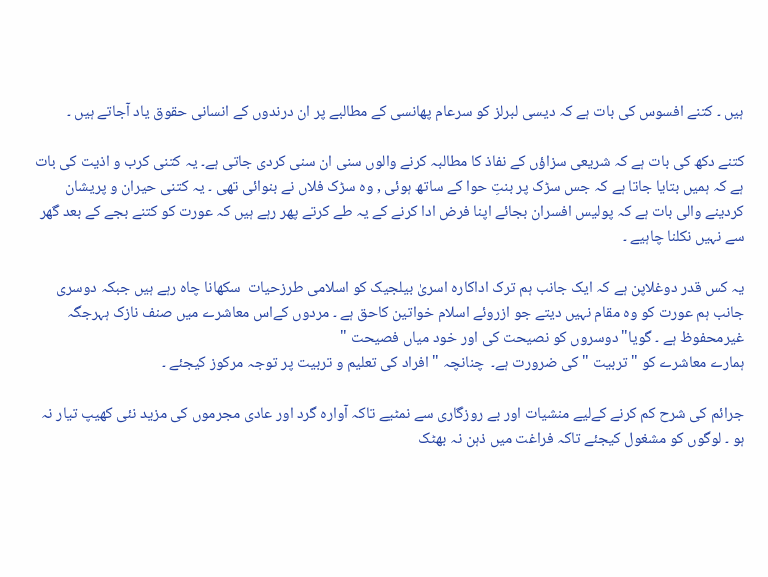ہیں ۔ کتنے افسوس کی بات ہے کہ دیسی لبرلز کو سرعام پھانسی کے مطالبے پر ان درندوں کے انسانی حقوق یاد آجاتے ہیں ۔

کتنے دکھ کی بات ہے کہ شریعی سزاؤں کے نفاذ کا مطالبہ کرنے والوں سنی ان سنی کردی جاتی ہے۔ یہ کتنی کرب و اذیت کی بات ہے کہ ہمیں بتایا جاتا ہے کہ جس سڑک پر بنتِ حوا کے ساتھ ہوئی , وہ سڑک فلاں نے بنوائی تھی ۔ یہ کتنی حیران و پریشان کردینے والی بات ہے کہ پولیس افسران بجائے اپنا فرض ادا کرنے کے یہ طے کرتے پھر رہے ہیں کہ عورت کو کتنے بجے کے بعد گھر سے نہیں نکلنا چاہیے ۔

یہ کس قدر دوغلاپن ہے کہ ایک جانب ہم ترک اداکارہ اسریٰ بیلجیک کو اسلامی طرزحیات  سکھانا چاہ رہے ہیں جبکہ دوسری جانب ہم عورت کو وہ مقام نہیں دیتے جو ازروئے اسلام خواتین کاحق ہے ۔ مردوں کےاس معاشرے میں صنف نازک ہہرجگہ غیرمحفوظ ہے ۔ گویا"دوسروں کو نصیحت کی اور خود میاں فصیحت "
ہمارے معاشرے کو " تربیت " کی ضرورت ہے۔  چنانچہ " افراد کی تعلیم و تربیت پر توجہ مرکوز کیجئے ۔

جرائم کی شرح کم کرنے کےلیے منشیات اور بے روزگاری سے نمٹیے تاکہ آوارہ گرد اور عادی مجرموں کی مزید نئی کھیپ تیار نہ ہو ۔ لوگوں کو مشغول کیجئے تاکہ فراغت میں ذہن نہ بھٹک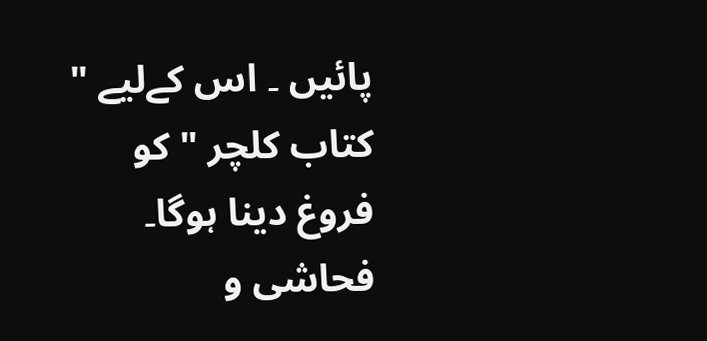پائیں ۔ اس کےلیے " کتاب کلچر " کو فروغ دینا ہوگا۔ فحاشی و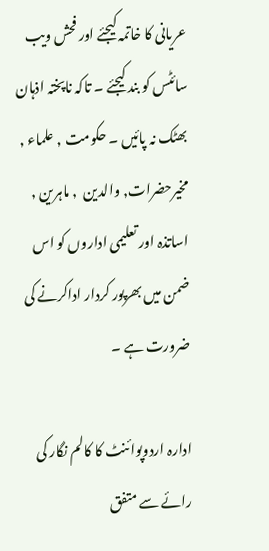عریانی کا خاتمہ کیجئے اور فحش ویب سائٹس کو بند کیجئے ۔ تاکہ ناپختہ اذہان  بھٹک نہ پائیں ۔ حکومت , علماء , مخیرحضرات, والدین  , ماہرین , اساتذہ اور تعلیمی اداروں کو اس ضمن میں بھرپور کردار اداکرنے کی ضرورت ہے ۔

ادارہ اردوپوائنٹ کا کالم نگار کی رائے سے متفق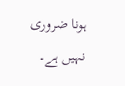ہونا ضروری نہیں ہے۔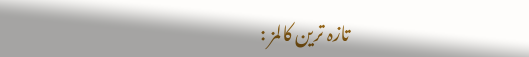تازہ ترین کالمز :